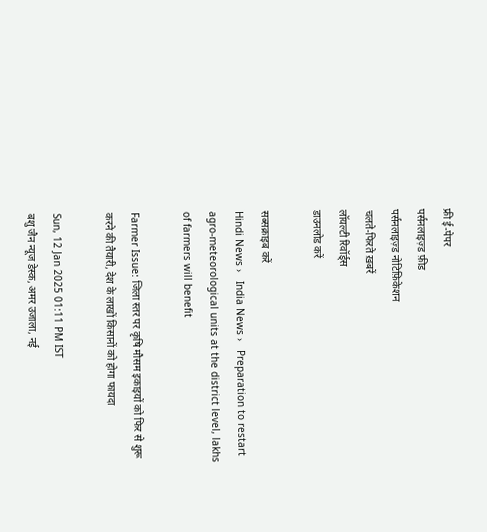फ्री ई-पेपर
पर्सनलाइज़्ड फ़ीड
पर्सनलाइज़्ड नोटिफ़िकेशन
चलते-फिरते ख़बरें
लॉयल्टी रिवॉर्ड्स
डाउनलोड करें

सब्सक्राइब करें
Hindi News ›   India News ›   Preparation to restart agro-meteorological units at the district level, lakhs of farmers will benefit

Farmer Issue: जिला स्तर पर कृषि मौसम इकाइयों को फिर से शुरू करने की तैयारी, देश के लाखों किसानों को होगा फायदा

Sun, 12 Jan 2025 01:11 PM IST
बशु जैन न्यूज डेस्क, अमर उजाला, नई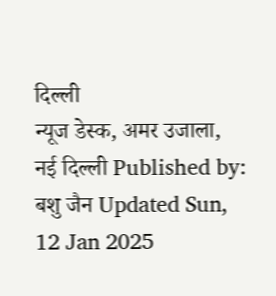दिल्ली
न्यूज डेस्क, अमर उजाला, नई दिल्ली Published by: बशु जैन Updated Sun, 12 Jan 2025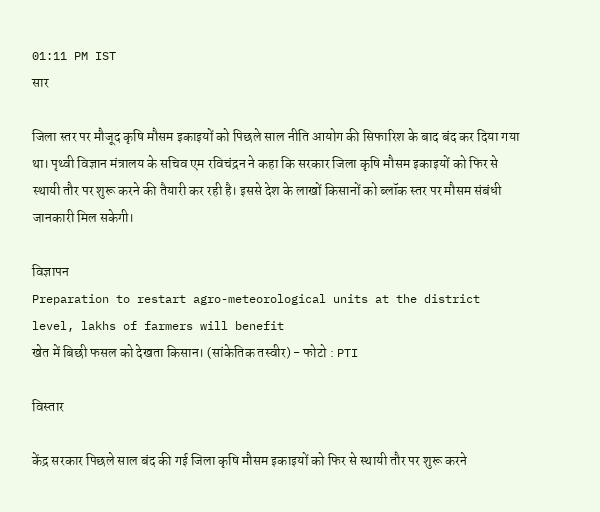01:11 PM IST
सार

जिला स्तर पर मौजूद कृषि मौसम इकाइयों को पिछले साल नीति आयोग की सिफारिश के बाद बंद कर दिया गया था। पृथ्वी विज्ञान मंत्रालय के सचिव एम रविचंद्रन ने कहा कि सरकार जिला कृषि मौसम इकाइयों को फिर से स्थायी तौर पर शुरू करने की तैयारी कर रही है। इससे देश के लाखों किसानों को ब्लॉक स्तर पर मौसम संबंधी जानकारी मिल सकेगी।

विज्ञापन
Preparation to restart agro-meteorological units at the district level, lakhs of farmers will benefit
खेत में बिछी फसल को देखता किसान। (सांकेतिक तस्वीर) - फोटो : PTI

विस्तार

केंद्र सरकार पिछले साल बंद की गई जिला कृषि मौसम इकाइयों को फिर से स्थायी तौर पर शुरू करने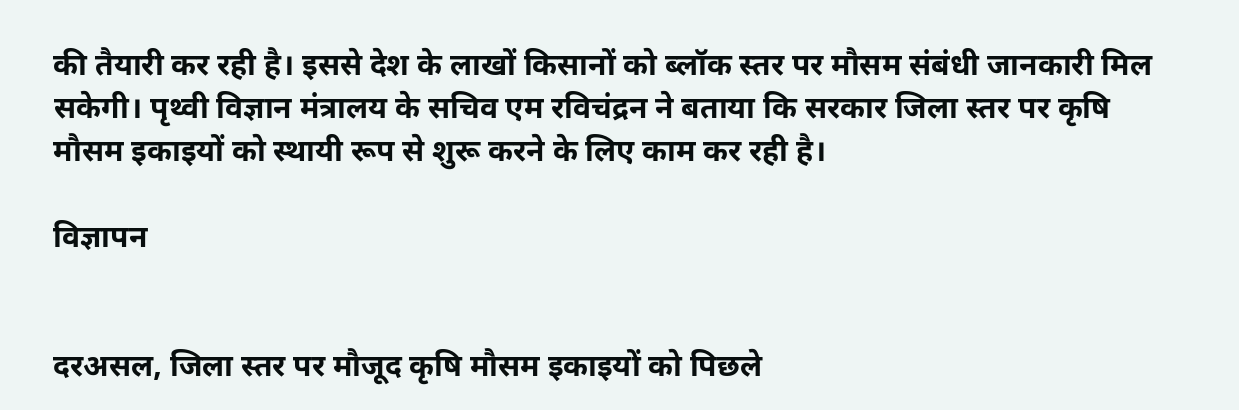की तैयारी कर रही है। इससे देश के लाखों किसानों को ब्लॉक स्तर पर मौसम संबंधी जानकारी मिल सकेगी। पृथ्वी विज्ञान मंत्रालय के सचिव एम रविचंद्रन ने बताया कि सरकार जिला स्तर पर कृषि मौसम इकाइयों को स्थायी रूप से शुरू करने के लिए काम कर रही है।

विज्ञापन


दरअसल, जिला स्तर पर मौजूद कृषि मौसम इकाइयों को पिछले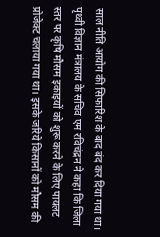साल नीति आयोग की सिफारिश के बाद बंद कर दिया गया था। पृथ्वी विज्ञान मंत्रालय के सचिव एम रविचंद्रन ने कहा कि जिला स्तर पर कृषि मौसम इकाइयों को शुरू करने के लिए पायलट प्रोजेक्ट चलाया गया था। इसके जरिये किसानों को मौसम की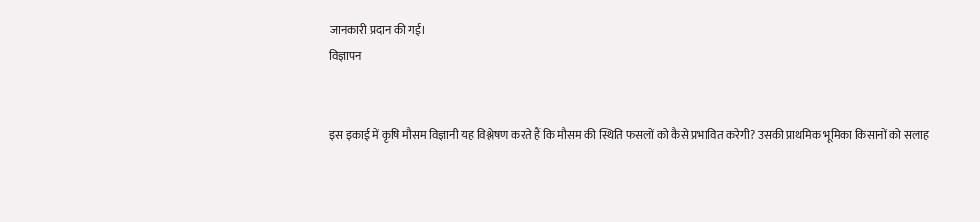जानकारी प्रदान की गई।
विज्ञापन


इस इकाई में कृषि मौसम विज्ञानी यह विश्लेषण करते हैं कि मौसम की स्थिति फसलों को कैसे प्रभावित करेगी? उसकी प्राथमिक भूमिका किसानों को सलाह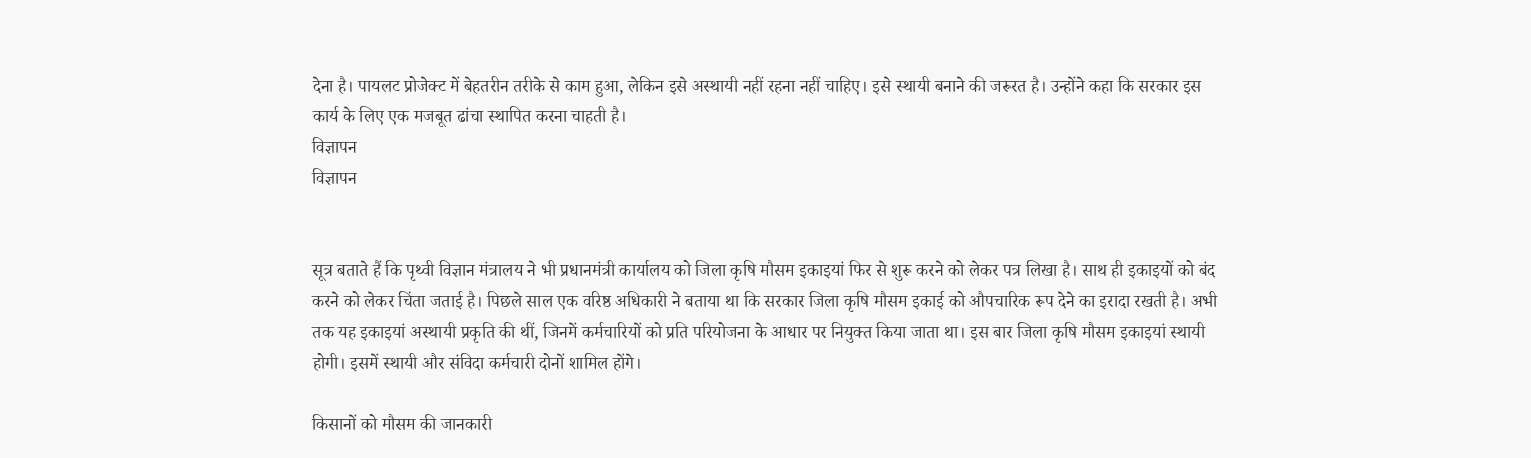देना है। पायलट प्रोजेक्ट में बेहतरीन तरीके से काम हुआ, लेकिन इसे अस्थायी नहीं रहना नहीं चाहिए। इसे स्थायी बनाने की जरूरत है। उन्होंने कहा कि सरकार इस कार्य के लिए एक मजबूत ढांचा स्थापित करना चाहती है।
विज्ञापन
विज्ञापन


सूत्र बताते हैं कि पृथ्वी विज्ञान मंत्रालय ने भी प्रधानमंत्री कार्यालय को जिला कृषि मौसम इकाइयां फिर से शुरू करने को लेकर पत्र लिखा है। साथ ही इकाइयों को बंद करने को लेकर चिंता जताई है। पिछले साल एक वरिष्ठ अधिकारी ने बताया था कि सरकार जिला कृषि मौसम इकाई को औपचारिक रूप देने का इरादा रखती है। अभी तक यह इकाइयां अस्थायी प्रकृति की थीं, जिनमें कर्मचारियों को प्रति परियोजना के आधार पर नियुक्त किया जाता था। इस बार जिला कृषि मौसम इकाइयां स्थायी होगी। इसमें स्थायी और संविदा कर्मचारी दोनों शामिल होंगे।

किसानों को मौसम की जानकारी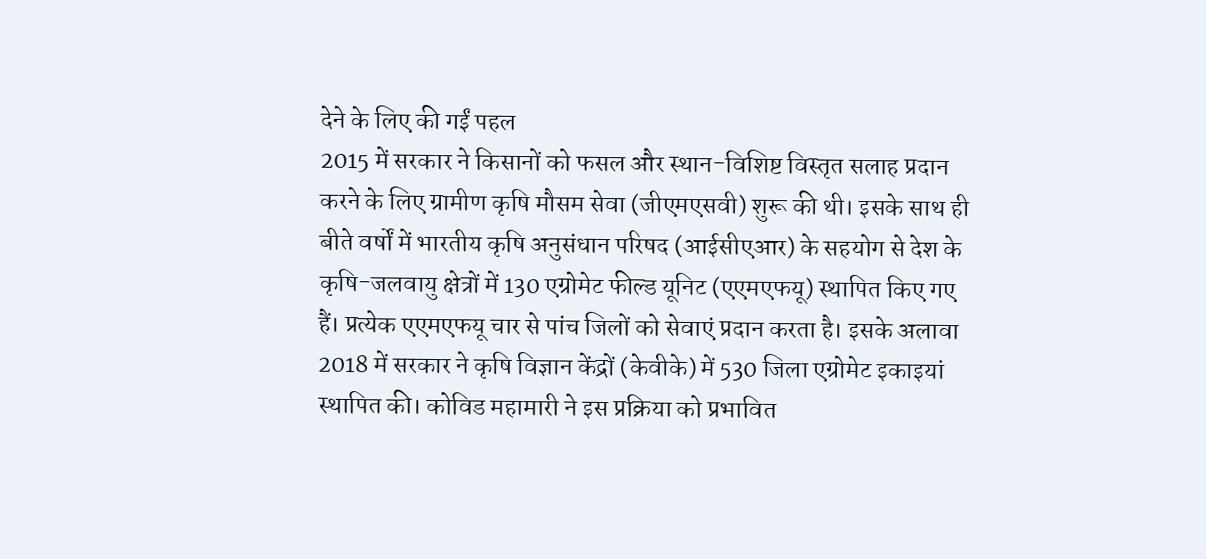देने के लिए की गईं पहल
2015 में सरकार ने किसानों को फसल और स्थान-विशिष्ट विस्तृत सलाह प्रदान करने के लिए ग्रामीण कृषि मौसम सेवा (जीएमएसवी) शुरू की थी। इसके साथ ही बीते वर्षों में भारतीय कृषि अनुसंधान परिषद (आईसीएआर) के सहयोग से देश के कृषि-जलवायु क्षेत्रों में 130 एग्रोमेट फील्ड यूनिट (एएमएफयू) स्थापित किए गए हैं। प्रत्येक एएमएफयू चार से पांच जिलों को सेवाएं प्रदान करता है। इसके अलावा 2018 में सरकार ने कृषि विज्ञान केंद्रों (केवीके) में 530 जिला एग्रोमेट इकाइयां स्थापित की। कोविड महामारी ने इस प्रक्रिया को प्रभावित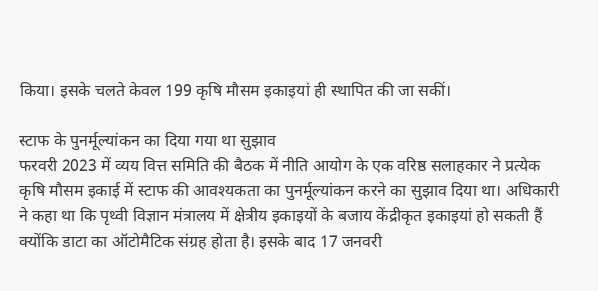किया। इसके चलते केवल 199 कृषि मौसम इकाइयां ही स्थापित की जा सकीं।

स्टाफ के पुनर्मूल्यांकन का दिया गया था सुझाव
फरवरी 2023 में व्यय वित्त समिति की बैठक में नीति आयोग के एक वरिष्ठ सलाहकार ने प्रत्येक कृषि मौसम इकाई में स्टाफ की आवश्यकता का पुनर्मूल्यांकन करने का सुझाव दिया था। अधिकारी ने कहा था कि पृथ्वी विज्ञान मंत्रालय में क्षेत्रीय इकाइयों के बजाय केंद्रीकृत इकाइयां हो सकती हैं क्योंकि डाटा का ऑटोमैटिक संग्रह होता है। इसके बाद 17 जनवरी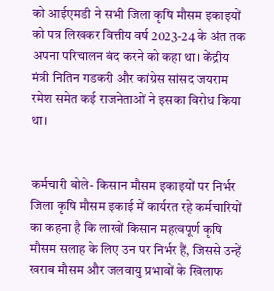को आईएमडी ने सभी जिला कृषि मौसम इकाइयों को पत्र लिखकर वित्तीय वर्ष 2023-24 के अंत तक अपना परिचालन बंद करने को कहा था। केंद्रीय मंत्री नितिन गडकरी और कांग्रेस सांसद जयराम रमेश समेत कई राजनेताओं ने इसका विरोध किया था।


कर्मचारी बोले- किसान मौसम इकाइयों पर निर्भर
जिला कृषि मौसम इकाई में कार्यरत रहे कर्मचारियों का कहना है कि लाखों किसान महत्वपूर्ण कृषि मौसम सलाह के लिए उन पर निर्भर हैं, जिससे उन्हें खराब मौसम और जलवायु प्रभावों के खिलाफ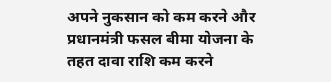अपने नुकसान को कम करने और प्रधानमंत्री फसल बीमा योजना के तहत दावा राशि कम करने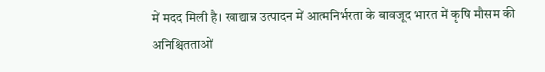में मदद मिली है। खाद्यान्न उत्पादन में आत्मनिर्भरता के बावजूद भारत में कृषि मौसम की अनिश्चितताओं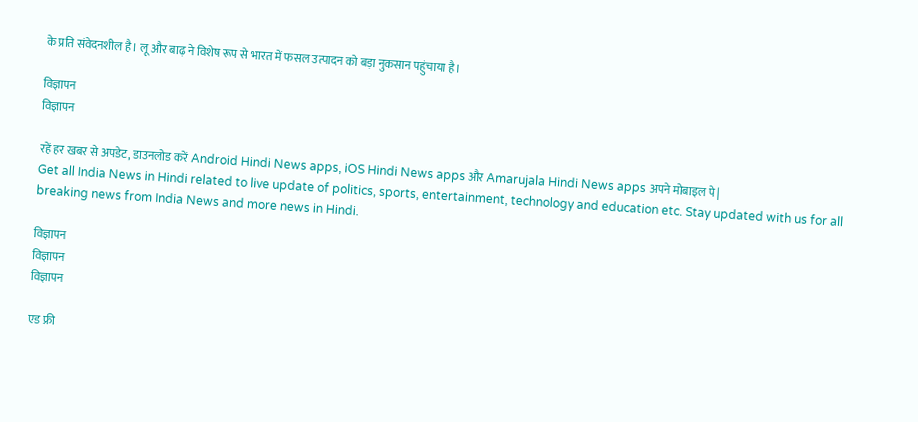के प्रति संवेदनशील है। लू और बाढ़ ने विशेष रूप से भारत में फसल उत्पादन को बड़ा नुकसान पहुंचाया है।

विज्ञापन
विज्ञापन

रहें हर खबर से अपडेट, डाउनलोड करें Android Hindi News apps, iOS Hindi News apps और Amarujala Hindi News apps अपने मोबाइल पे|
Get all India News in Hindi related to live update of politics, sports, entertainment, technology and education etc. Stay updated with us for all breaking news from India News and more news in Hindi.

विज्ञापन
विज्ञापन
विज्ञापन

एड फ्री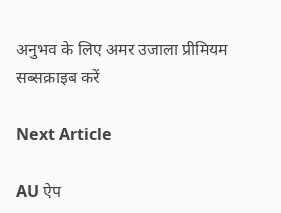अनुभव के लिए अमर उजाला प्रीमियम सब्सक्राइब करें

Next Article

AU ऐप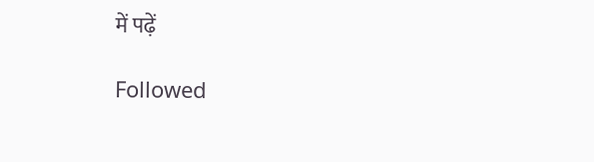में पढ़ें

Followed